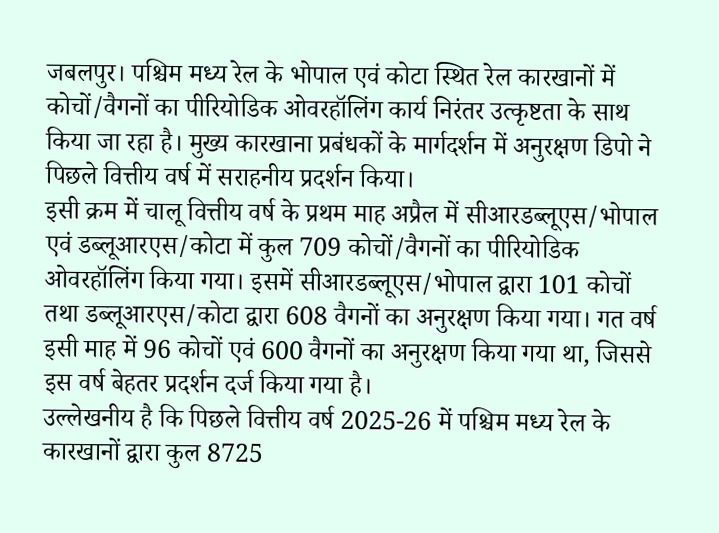जबलपुर। पश्चिम मध्य रेल के भोपाल एवं कोटा स्थित रेल कारखानों में कोचों/वैगनों का पीरियोडिक ओवरहॉलिंग कार्य निरंतर उत्कृष्टता के साथ किया जा रहा है। मुख्य कारखाना प्रबंधकों के मार्गदर्शन में अनुरक्षण डिपो ने पिछले वित्तीय वर्ष में सराहनीय प्रदर्शन किया।
इसी क्रम में चालू वित्तीय वर्ष के प्रथम माह अप्रैल में सीआरडब्लूएस/भोपाल एवं डब्लूआरएस/कोटा में कुल 709 कोचों/वैगनों का पीरियोडिक ओवरहॉलिंग किया गया। इसमें सीआरडब्लूएस/भोपाल द्वारा 101 कोचों तथा डब्लूआरएस/कोटा द्वारा 608 वैगनों का अनुरक्षण किया गया। गत वर्ष इसी माह में 96 कोचों एवं 600 वैगनों का अनुरक्षण किया गया था, जिससे इस वर्ष बेहतर प्रदर्शन दर्ज किया गया है।
उल्लेखनीय है कि पिछले वित्तीय वर्ष 2025-26 में पश्चिम मध्य रेल के कारखानों द्वारा कुल 8725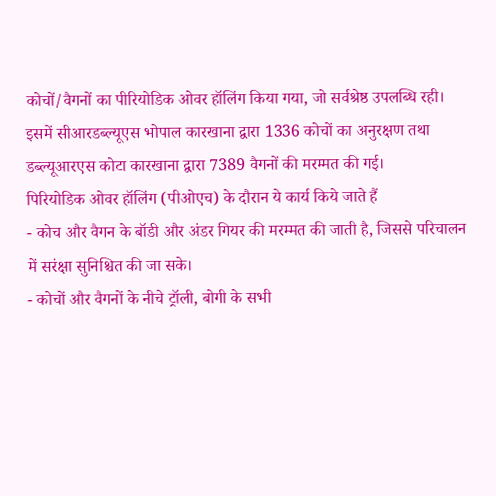कोचों/वैगनों का पीरियोडिक ओवर हॉलिंग किया गया, जो सर्वश्रेष्ठ उपलब्धि रही। इसमें सीआरडब्ल्यूएस भोपाल कारखाना द्वारा 1336 कोचों का अनुरक्षण तथा डब्ल्यूआरएस कोटा कारखाना द्वारा 7389 वैगनों की मरम्मत की गई।
पिरियोडिक ओवर हॉलिंग (पीओएच) के दौरान ये कार्य किये जाते हैं
- कोच और वैगन के बॉडी और अंडर गियर की मरम्मत की जाती है, जिससे परिचालन में सरंक्षा सुनिश्चित की जा सके।
- कोचों और वैगनों के नीचे ट्रॉली, बोगी के सभी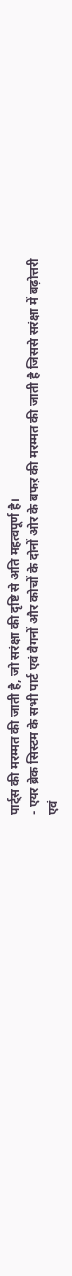पार्ट्स की मरम्मत की जाती है, जो सरंक्षा की दृष्टि से अति महत्वपूर्ण है।
- एयर ब्रेक सिस्टम के सभी पार्ट एवं वैगनों और कोचों के दोनों ओर के बफऱ की मरम्मत की जाती है जिससे सरंक्षा में बढ़ोत्तरी एवं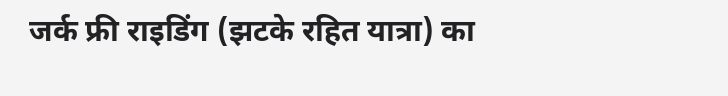जर्क फ्री राइडिंग (झटके रहित यात्रा) का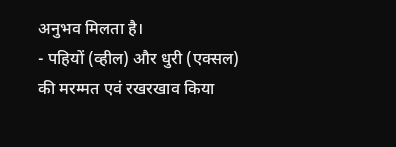अनुभव मिलता है।
- पहियों (व्हील) और धुरी (एक्सल) की मरम्मत एवं रखरखाव किया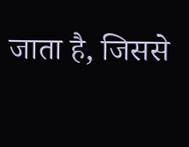जाता है, जिससे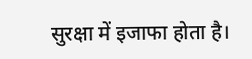सुरक्षा में इजाफा होता है।